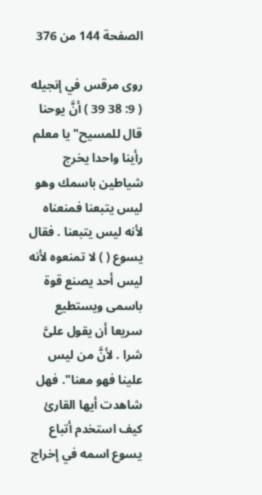الصفحة 144 من 376

روى مرقس في إنجيله ( 9: 38 39 ) أنَّ يوحنا قال للمسيح"يا معلم رأينا واحدا يخرج شياطين باسمك وهو ليس يتبعنا فمنعناه لأنه ليس يتبعنا . فقال يسوع ( ) لا تمنعوه لأنه ليس أحد يصنع قوة باسمى ويستطيع سريعا أن يقول علىَّ شرا . لأنَّ من ليس علينا فهو معنا". فهل شاهدت أيها القارئ كيف استخدم أتباع يسوع اسمه في إخراج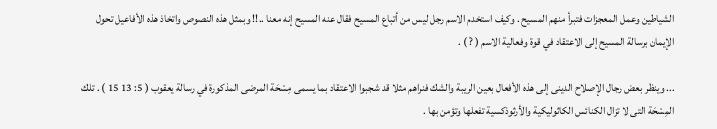الشياطين وعمل المعجزات فتبرأ منهم المسيح . وكيف استخدم الاسم رجل ليس من أتباع المسيح فقال عنه المسيح إنه معنا ..!! وبمثل هذه النصوص واتخاذ هذه الأفاعيل تحول الإيمان برسالة المسيح إلى الاعتقاد في قوة وفعالية الاسم ( ? ) .

... وينظر بعض رجال الإصلاح الدينى إلى هذه الأفعال بعين الريبة والشك فنراهم مثلا قد شجبوا الاعتقاد بما يسمى مِسْحَة المرضى المذكورة في رسالة يعقوب ( 5: 13 15 ) . تلك المِسْحَة التى لا تزال الكنائس الكاثوليكية والأرثوذكسية تفعلها وتؤمن بها .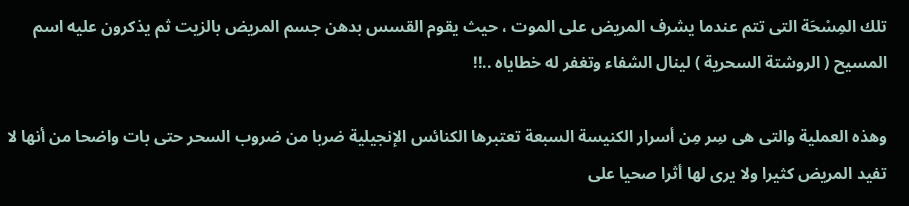تلك المِسْحَة التى تتم عندما يشرف المريض على الموت ، حيث يقوم القسس بدهن جسم المريض بالزيت ثم يذكرون عليه اسم المسيح ( الروشتة السحرية ) لينال الشفاء وتغفر له خطاياه ..!!

وهذه العملية والتى هى سِر مِن أسرار الكنيسة السبعة تعتبرها الكنائس الإنجيلية ضربا من ضروب السحر حتى بات واضحا من أنها لا تفيد المريض كثيرا ولا يرى لها أثرا صحيا على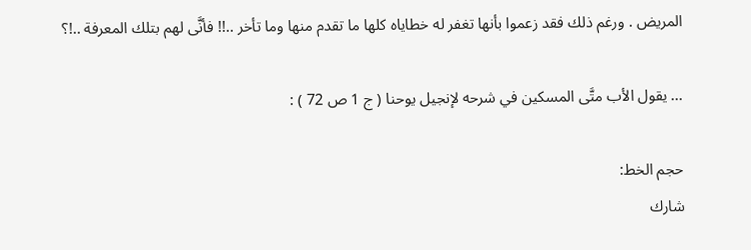المريض . ورغم ذلك فقد زعموا بأنها تغفر له خطاياه كلها ما تقدم منها وما تأخر ..!! فأنَّى لهم بتلك المعرفة ..!؟

... يقول الأب متَّى المسكين في شرحه لإنجيل يوحنا ( ج 1 ص 72 ) :

حجم الخط:
شارك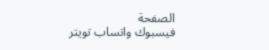الصفحة
فيسبوك واتساب تويتر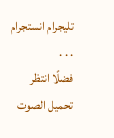تليجرام انستجرام
. . .
فضلًا انتظر تحميل الصوت